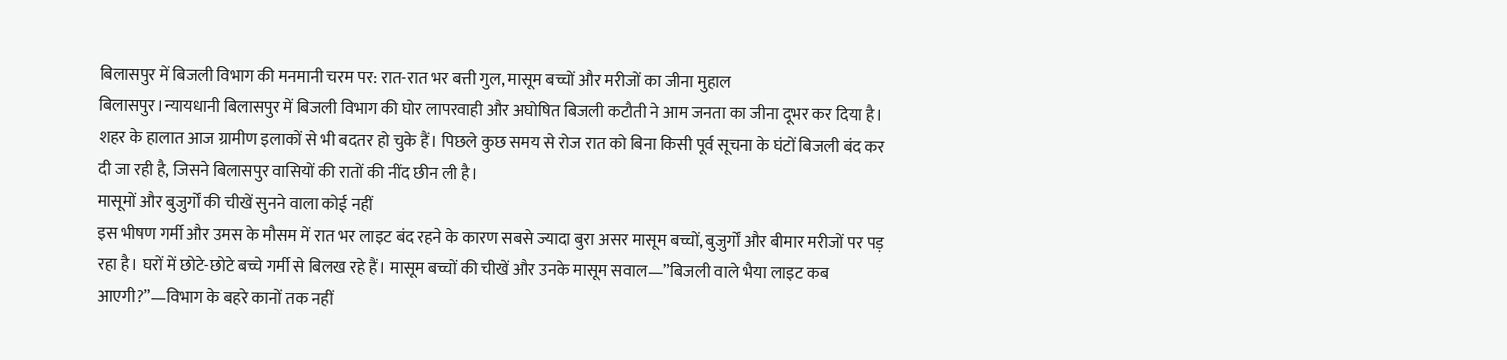बिलासपुर में बिजली विभाग की मनमानी चरम पर: रात-रात भर बत्ती गुल, मासूम बच्चों और मरीजों का जीना मुहाल
बिलासपुर।न्यायधानी बिलासपुर में बिजली विभाग की घोर लापरवाही और अघोषित बिजली कटौती ने आम जनता का जीना दूभर कर दिया है। शहर के हालात आज ग्रामीण इलाकों से भी बदतर हो चुके हैं। पिछले कुछ समय से रोज रात को बिना किसी पूर्व सूचना के घंटों बिजली बंद कर दी जा रही है, जिसने बिलासपुर वासियों की रातों की नींद छीन ली है।
मासूमों और बुजुर्गों की चीखें सुनने वाला कोई नहीं
इस भीषण गर्मी और उमस के मौसम में रात भर लाइट बंद रहने के कारण सबसे ज्यादा बुरा असर मासूम बच्चों, बुजुर्गों और बीमार मरीजों पर पड़ रहा है। घरों में छोटे-छोटे बच्चे गर्मी से बिलख रहे हैं। मासूम बच्चों की चीखें और उनके मासूम सवाल—”बिजली वाले भैया लाइट कब आएगी?”—विभाग के बहरे कानों तक नहीं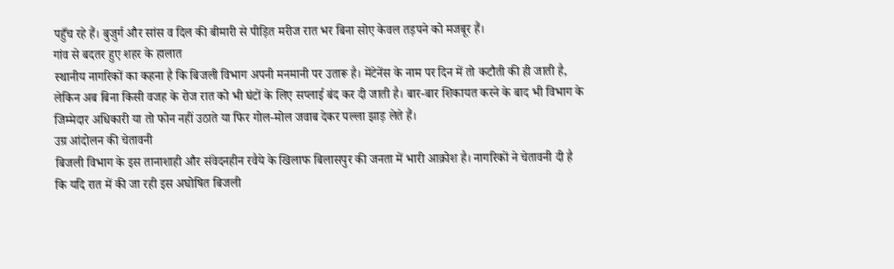पहुँच रहे हैं। बुजुर्ग और सांस व दिल की बीमारी से पीड़ित मरीज रात भर बिना सोए केवल तड़पने को मजबूर हैं।
गांव से बदतर हुए शहर के हालात
स्थानीय नागरिकों का कहना है कि बिजली विभाग अपनी मनमानी पर उतारू है। मेंटेनेंस के नाम पर दिन में तो कटौती की ही जाती है, लेकिन अब बिना किसी वजह के रोज रात को भी घंटों के लिए सप्लाई बंद कर दी जाती है। बार-बार शिकायत करने के बाद भी विभाग के जिम्मेदार अधिकारी या तो फोन नहीं उठाते या फिर गोल-मोल जवाब देकर पल्ला झाड़ लेते हैं।
उग्र आंदोलन की चेतावनी
बिजली विभाग के इस तानाशाही और संवेदनहीन रवैये के खिलाफ बिलासपुर की जनता में भारी आक्रोश है। नागरिकों ने चेतावनी दी है कि यदि रात में की जा रही इस अघोषित बिजली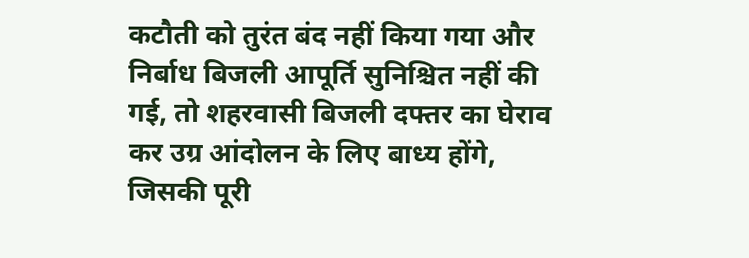कटौती को तुरंत बंद नहीं किया गया और निर्बाध बिजली आपूर्ति सुनिश्चित नहीं की गई, तो शहरवासी बिजली दफ्तर का घेराव कर उग्र आंदोलन के लिए बाध्य होंगे, जिसकी पूरी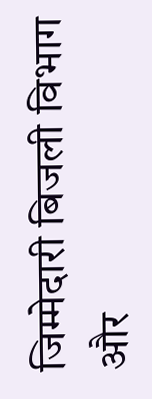जिम्मेदारी बिजली विभाग और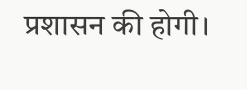प्रशासन की होगी।